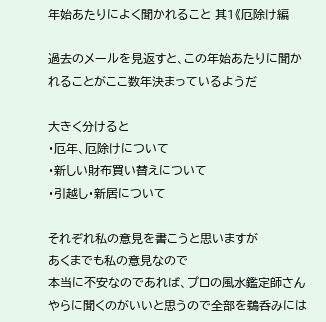年始あたりによく聞かれること 其1《厄除け編

過去のメールを見返すと、この年始あたりに聞かれることがここ数年決まっているようだ

大きく分けると
・厄年、厄除けについて
・新しい財布買い替えについて
・引越し・新居について

それぞれ私の意見を書こうと思いますが
あくまでも私の意見なので
本当に不安なのであれば、プロの風水鑑定師さんやらに聞くのがいいと思うので全部を鵜呑みには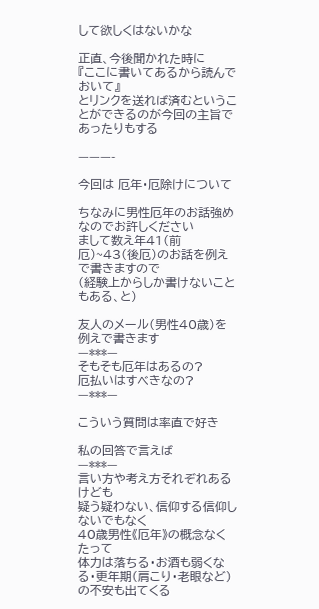して欲しくはないかな

正直、今後聞かれた時に
『ここに書いてあるから読んでおいて』
とリンクを送れば済むということができるのが今回の主旨であったりもする

———-

今回は 厄年・厄除けについて

ちなみに男性厄年のお話強めなのでお許しください
まして数え年41(前厄)~43(後厄)のお話を例えで書きますので
(経験上からしか書けないこともある、と)

友人のメール(男性40歳)を例えで書きます
—***—
そもそも厄年はあるの?
厄払いはすべきなの?
—***—

こういう質問は率直で好き

私の回答で言えば
—***—
言い方や考え方それぞれあるけども
疑う疑わない、信仰する信仰しないでもなく
40歳男性《厄年》の概念なくたって
体力は落ちる・お酒も弱くなる・更年期(肩こり・老眼など)の不安も出てくる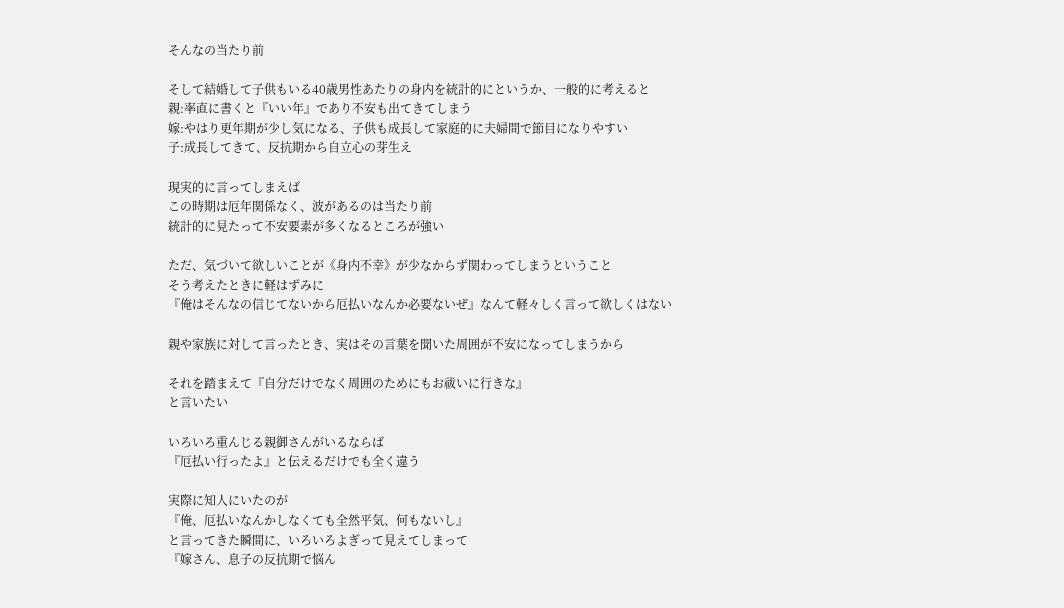そんなの当たり前

そして結婚して子供もいる40歳男性あたりの身内を統計的にというか、一般的に考えると
親:率直に書くと『いい年』であり不安も出てきてしまう
嫁:やはり更年期が少し気になる、子供も成長して家庭的に夫婦間で節目になりやすい
子:成長してきて、反抗期から自立心の芽生え

現実的に言ってしまえば
この時期は厄年関係なく、波があるのは当たり前
統計的に見たって不安要素が多くなるところが強い

ただ、気づいて欲しいことが《身内不幸》が少なからず関わってしまうということ
そう考えたときに軽はずみに
『俺はそんなの信じてないから厄払いなんか必要ないぜ』なんて軽々しく言って欲しくはない

親や家族に対して言ったとき、実はその言葉を聞いた周囲が不安になってしまうから

それを踏まえて『自分だけでなく周囲のためにもお祓いに行きな』
と言いたい

いろいろ重んじる親御さんがいるならば
『厄払い行ったよ』と伝えるだけでも全く違う

実際に知人にいたのが
『俺、厄払いなんかしなくても全然平気、何もないし』
と言ってきた瞬間に、いろいろよぎって見えてしまって
『嫁さん、息子の反抗期で悩ん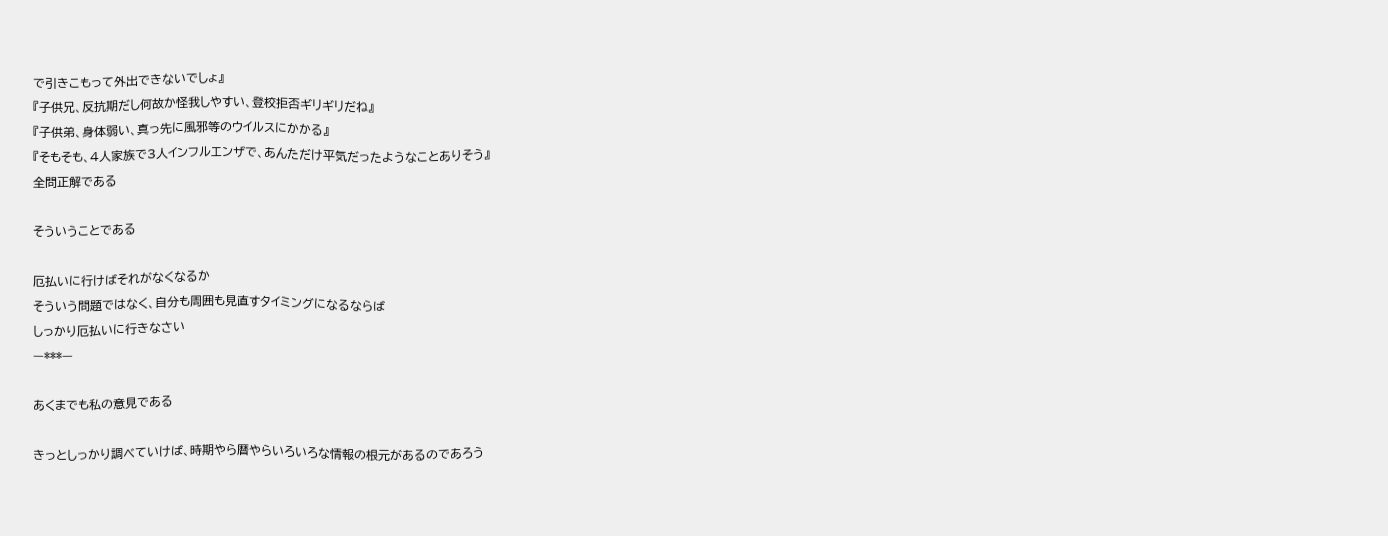で引きこもって外出できないでしょ』
『子供兄、反抗期だし何故か怪我しやすい、登校拒否ギリギリだね』
『子供弟、身体弱い、真っ先に風邪等のウイルスにかかる』
『そもそも、4人家族で3人インフルエンザで、あんただけ平気だったようなことありそう』
全問正解である

そういうことである

厄払いに行けばそれがなくなるか
そういう問題ではなく、自分も周囲も見直すタイミングになるならば
しっかり厄払いに行きなさい
—***—

あくまでも私の意見である

きっとしっかり調べていけば、時期やら暦やらいろいろな情報の根元があるのであろう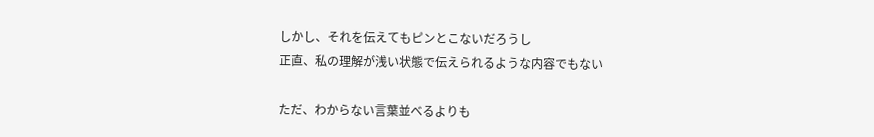しかし、それを伝えてもピンとこないだろうし
正直、私の理解が浅い状態で伝えられるような内容でもない

ただ、わからない言葉並べるよりも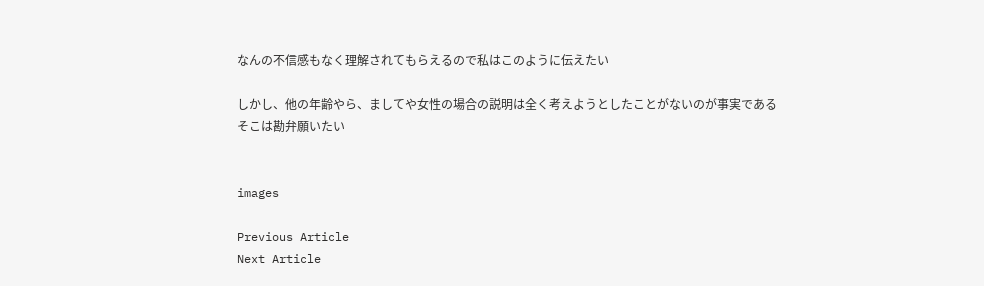なんの不信感もなく理解されてもらえるので私はこのように伝えたい

しかし、他の年齢やら、ましてや女性の場合の説明は全く考えようとしたことがないのが事実である
そこは勘弁願いたい


images

Previous Article
Next Article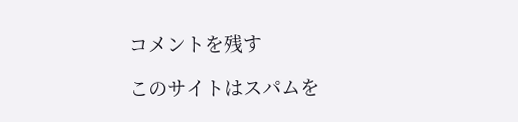コメントを残す

このサイトはスパムを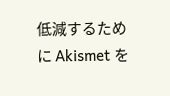低減するために Akismet を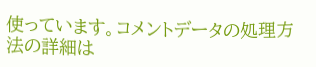使っています。コメントデータの処理方法の詳細は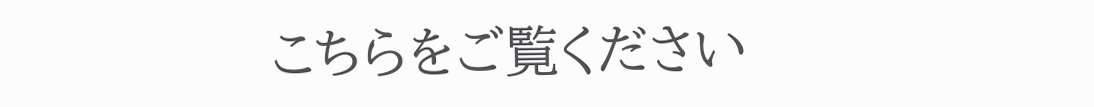こちらをご覧ください